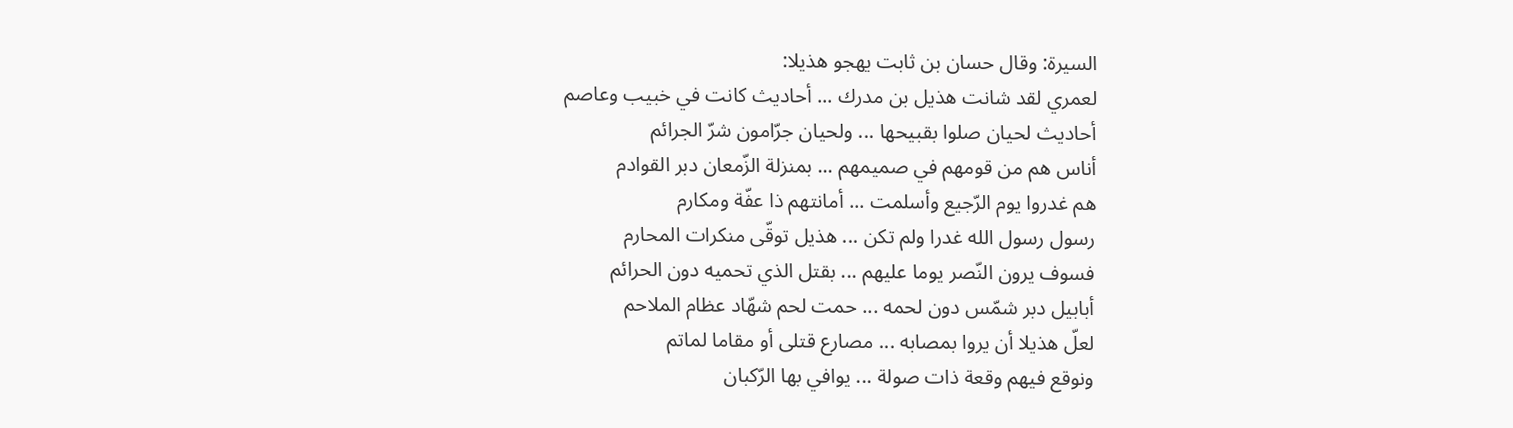السيرة: وقال حسان بن ثابت يهجو هذيلا:
لعمري لقد شانت هذيل بن مدرك ... أحاديث كانت في خبيب وعاصم
أحاديث لحيان صلوا بقبيحها ... ولحيان جرّامون شرّ الجرائم
أناس هم من قومهم في صميمهم ... بمنزلة الزّمعان دبر القوادم
هم غدروا يوم الرّجيع وأسلمت ... أمانتهم ذا عفّة ومكارم
رسول رسول الله غدرا ولم تكن ... هذيل توقّى منكرات المحارم
فسوف يرون النّصر يوما عليهم ... بقتل الذي تحميه دون الحرائم
أبابيل دبر شمّس دون لحمه ... حمت لحم شهّاد عظام الملاحم
لعلّ هذيلا أن يروا بمصابه ... مصارع قتلى أو مقاما لماتم
ونوقع فيهم وقعة ذات صولة ... يوافي بها الرّكبان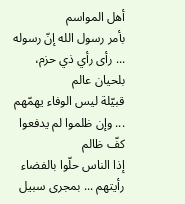أهل المواسم
بأمر رسول الله إنّ رسوله ... رأى رأي ذي حزم، بلحيان عالم
قبيّلة ليس الوفاء يهمّهم ... وإن ظلموا لم يدفعوا كفّ ظالم
إذا الناس حلّوا بالفضاء رأيتهم ... بمجرى سبيل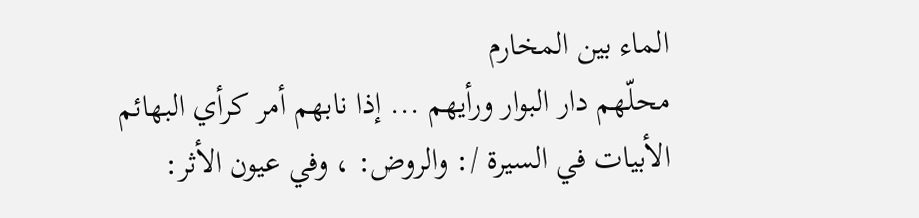الماء بين المخارم
محلّهم دار البوار ورأيهم ... إذا نابهم أمر كرأي البهائم
الأبيات في السيرة /: والروض: ، وفي عيون الأثر: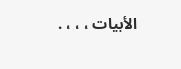الأبيات ، ، ، .